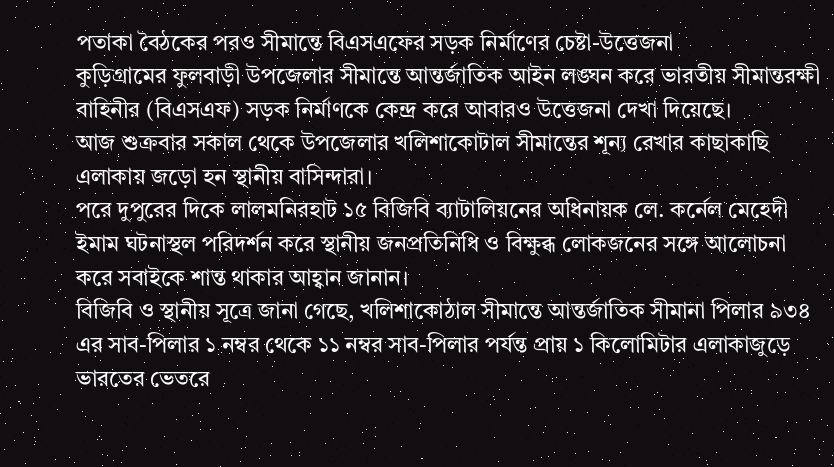পতাকা বৈঠকের পরও সীমান্তে বিএসএফের সড়ক নির্মাণের চেষ্টা-উত্তেজনা
কুড়িগ্রামের ফুলবাড়ী উপজেলার সীমান্তে আন্তর্জাতিক আইন লঙ্ঘন করে ভারতীয় সীমান্তরক্ষী বাহিনীর (বিএসএফ) সড়ক নির্মাণকে কেন্দ্র করে আবারও উত্তেজনা দেখা দিয়েছে।
আজ শুক্রবার সকাল থেকে উপজেলার খলিশাকোটাল সীমান্তের শূন্য রেখার কাছাকাছি এলাকায় জড়ো হন স্থানীয় বাসিন্দারা।
পরে দুপুরের দিকে লালমনিরহাট ১৫ বিজিবি ব্যাটালিয়নের অধিনায়ক লে. কর্নেল মেহেদী ইমাম ঘটনাস্থল পরিদর্শন করে স্থানীয় জনপ্রতিনিধি ও বিক্ষুব্ধ লোকজনের সঙ্গে আলোচনা করে সবাইকে শান্ত থাকার আহ্বান জানান।
বিজিবি ও স্থানীয় সূত্রে জানা গেছে, খলিশাকোঠাল সীমান্তে আন্তর্জাতিক সীমানা পিলার ৯৩৪ এর সাব-পিলার ১ নম্বর থেকে ১১ নম্বর সাব-পিলার পর্যন্ত প্রায় ১ কিলোমিটার এলাকাজুড়ে ভারতের ভেতরে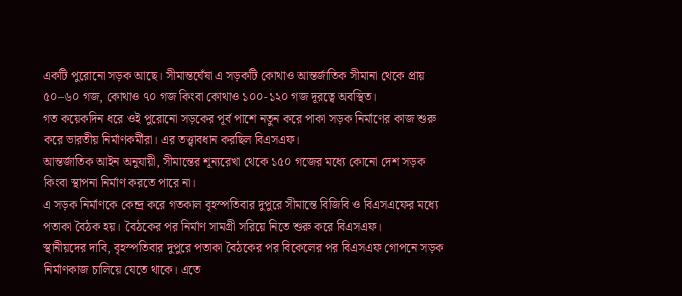একটি পুরোনো সড়ক আছে। সীমান্তঘেঁষা এ সড়কটি কোথাও আন্তর্জাতিক সীমানা থেকে প্রায় ৫০–৬০ গজ, কোথাও ৭০ গজ কিংবা কোথাও ১০০-১২০ গজ দূরত্বে অবস্থিত।
গত কয়েকদিন ধরে ওই পুরোনো সড়কের পূর্ব পাশে নতুন করে পাকা সড়ক নির্মাণের কাজ শুরু করে ভারতীয় নির্মাণকর্মীরা। এর তত্ত্বাবধান করছিল বিএসএফ।
আন্তর্জাতিক আইন অনুযায়ী, সীমান্তের শূন্যরেখা থেকে ১৫০ গজের মধ্যে কোনো দেশ সড়ক কিংবা স্থাপনা নির্মাণ করতে পারে না।
এ সড়ক নির্মাণকে কেন্দ্র করে গতকাল বৃহস্পতিবার দুপুরে সীমান্তে বিজিবি ও বিএসএফের মধ্যে পতাকা বৈঠক হয়। বৈঠকের পর নির্মাণ সামগ্রী সরিয়ে নিতে শুরু করে বিএসএফ।
স্থানীয়দের দাবি, বৃহস্পতিবার দুপুরে পতাকা বৈঠকের পর বিকেলের পর বিএসএফ গোপনে সড়ক নির্মাণকাজ চালিয়ে যেতে থাকে। এতে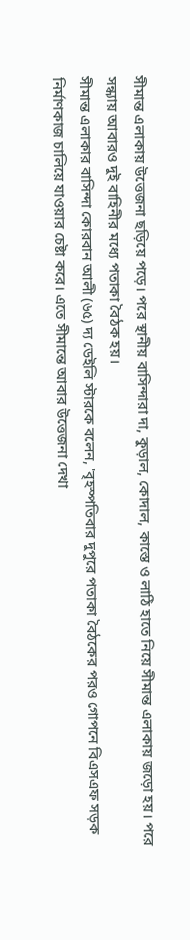সীমান্ত এলাকায় উত্তেজনা ছড়িয়ে পড়ে। পরে স্থানীয় বাসিন্দারা দা, কুড়াল, কোদাল, কাস্তে ও লাঠি হাতে নিয়ে সীমান্ত এলাকায় জড়ো হয়। পরে সন্ধ্যায় আবারও দুই বাহিনীর মধ্যে পতাকা বৈঠক হয়।
সীমান্ত এলাকার বাসিন্দা কোরবান আলী (৬৫) দ্য ডেইলি স্টারকে বলেন, 'বৃহস্পতিবার দুপুরে পতাকা বৈঠকের পরও গোপনে বিএসএফ সড়ক নির্মাণকাজ চালিয়ে যাওয়ার চেষ্টা করে। এতে সীমান্তে আবার উত্তেজনা দেখা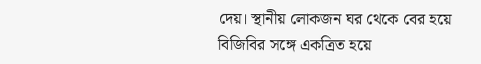দেয়। স্থানীয় লোকজন ঘর থেকে বের হয়ে বিজিবির সঙ্গে একত্রিত হয়ে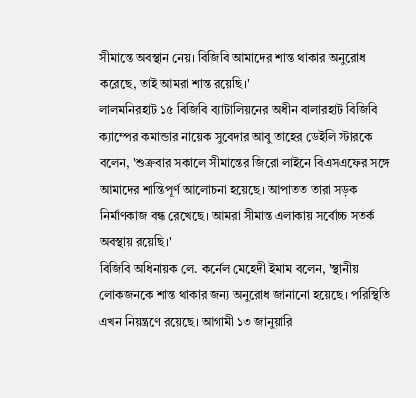সীমান্তে অবস্থান নেয়। বিজিবি আমাদের শান্ত থাকার অনুরোধ করেছে, তাই আমরা শান্ত রয়েছি।'
লালমনিরহাট ১৫ বিজিবি ব্যাটালিয়নের অধীন বালারহাট বিজিবি ক্যাম্পের কমান্ডার নায়েক সুবেদার আবু তাহের ডেইলি স্টারকে বলেন, 'শুক্রবার সকালে সীমান্তের জিরো লাইনে বিএসএফের সঙ্গে আমাদের শান্তিপূর্ণ আলোচনা হয়েছে। আপাতত তারা সড়ক নির্মাণকাজ বন্ধ রেখেছে। আমরা সীমান্ত এলাকায় সর্বোচ্চ সতর্ক অবস্থায় রয়েছি।'
বিজিবি অধিনায়ক লে. কর্নেল মেহেদী ইমাম বলেন, 'স্থানীয় লোকজনকে শান্ত থাকার জন্য অনুরোধ জানানো হয়েছে। পরিস্থিতি এখন নিয়ন্ত্রণে রয়েছে। আগামী ১৩ জানুয়ারি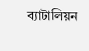ব্যাটালিয়ন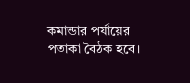কমান্ডার পর্যায়ের পতাকা বৈঠক হবে।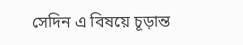সেদিন এ বিষয়ে চূড়ান্ত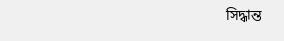সিদ্ধান্ত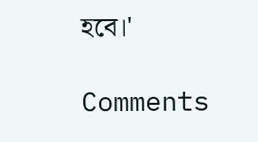হবে।'

Comments